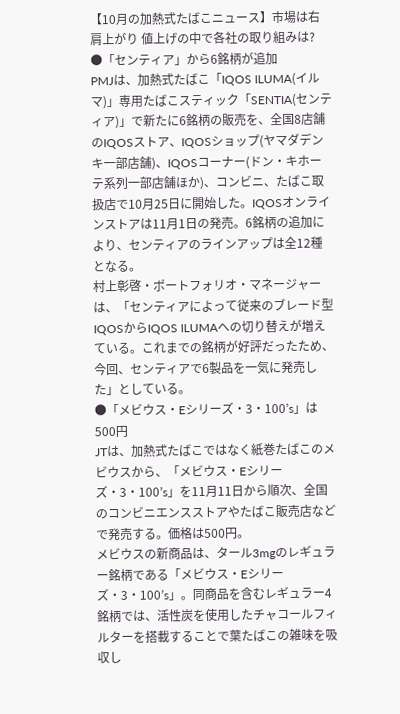【10月の加熱式たばこニュース】市場は右肩上がり 値上げの中で各社の取り組みは?
●「センティア」から6銘柄が追加
PMJは、加熱式たばこ「IQOS ILUMA(イルマ)」専用たばこスティック「SENTIA(センティア)」で新たに6銘柄の販売を、全国8店舗のIQOSストア、IQOSショップ(ヤマダデンキ一部店舗)、IQOSコーナー(ドン・キホーテ系列一部店舗ほか)、コンビニ、たばこ取扱店で10月25日に開始した。IQOSオンラインストアは11月1日の発売。6銘柄の追加により、センティアのラインアップは全12種となる。
村上彰啓・ポートフォリオ・マネージャーは、「センティアによって従来のブレード型IQOSからIQOS ILUMAへの切り替えが増えている。これまでの銘柄が好評だったため、今回、センティアで6製品を一気に発売した」としている。
●「メビウス・Eシリーズ・3・100’s」は500円
JTは、加熱式たばこではなく紙巻たばこのメビウスから、「メビウス・Eシリーズ・3・100’s」を11月11日から順次、全国のコンビニエンスストアやたばこ販売店などで発売する。価格は500円。
メビウスの新商品は、タール3mgのレギュラー銘柄である「メビウス・Eシリーズ・3・100’s」。同商品を含むレギュラー4銘柄では、活性炭を使用したチャコールフィルターを搭載することで葉たばこの雑味を吸収し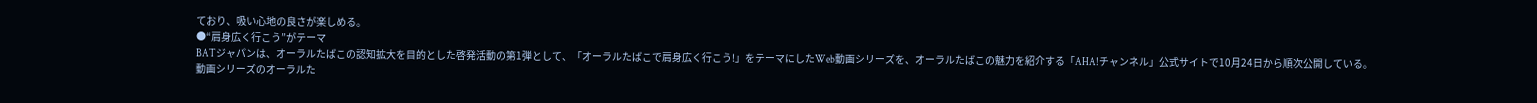ており、吸い心地の良さが楽しめる。
●“肩身広く行こう”がテーマ
BATジャパンは、オーラルたばこの認知拡大を目的とした啓発活動の第1弾として、「オーラルたばこで肩身広く行こう!」をテーマにしたWeb動画シリーズを、オーラルたばこの魅力を紹介する「AHA!チャンネル」公式サイトで10月24日から順次公開している。
動画シリーズのオーラルた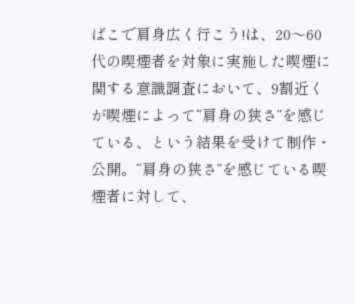ばこで肩身広く行こう!は、20〜60代の喫煙者を対象に実施した喫煙に関する意識調査において、9割近くが喫煙によって“肩身の狭さ”を感じている、という結果を受けて制作・公開。“肩身の狭さ”を感じている喫煙者に対して、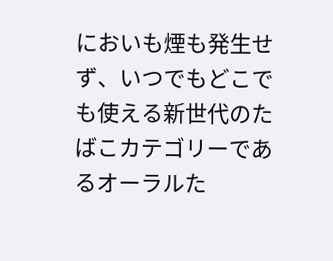においも煙も発生せず、いつでもどこでも使える新世代のたばこカテゴリーであるオーラルた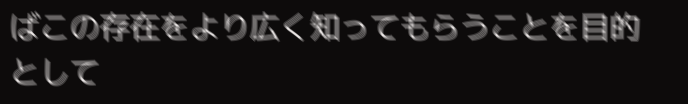ばこの存在をより広く知ってもらうことを目的として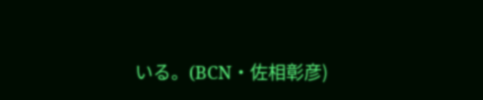いる。(BCN・佐相彰彦)